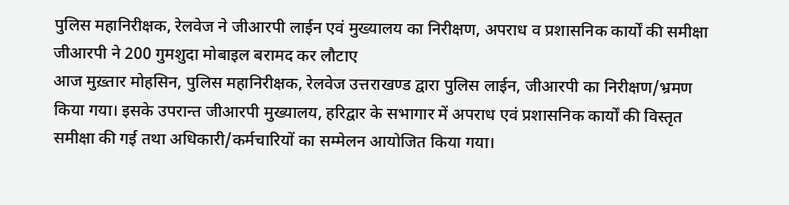पुलिस महानिरीक्षक, रेलवेज ने जीआरपी लाईन एवं मुख्यालय का निरीक्षण, अपराध व प्रशासनिक कार्यों की समीक्षा
जीआरपी ने 200 गुमशुदा मोबाइल बरामद कर लौटाए
आज मुख़्तार मोहसिन, पुलिस महानिरीक्षक, रेलवेज उत्तराखण्ड द्वारा पुलिस लाईन, जीआरपी का निरीक्षण/भ्रमण किया गया। इसके उपरान्त जीआरपी मुख्यालय, हरिद्वार के सभागार में अपराध एवं प्रशासनिक कार्यों की विस्तृत समीक्षा की गई तथा अधिकारी/कर्मचारियों का सम्मेलन आयोजित किया गया।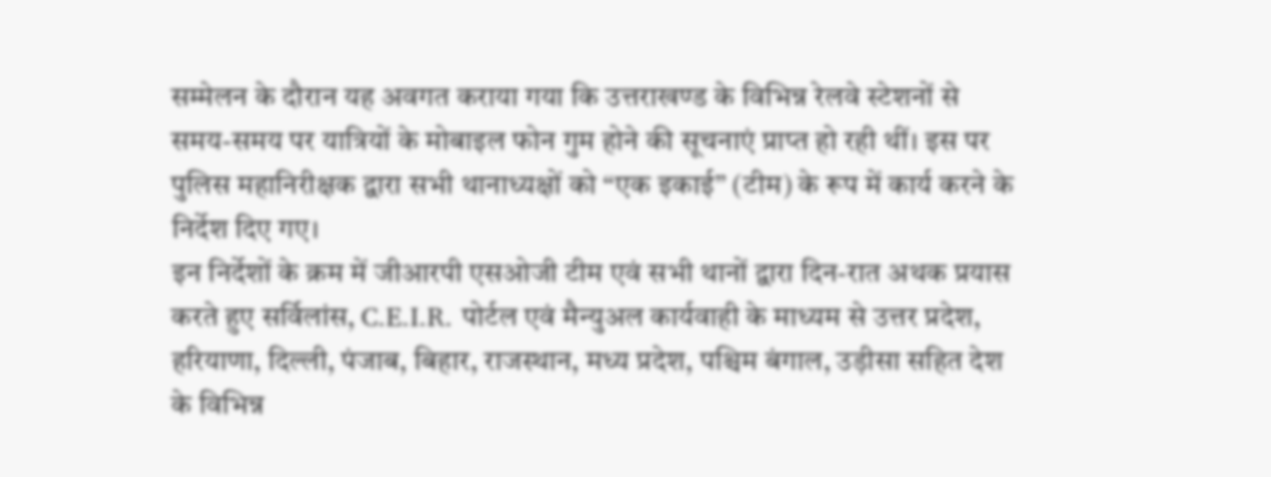सम्मेलन के दौरान यह अवगत कराया गया कि उत्तराखण्ड के विभिन्न रेलवे स्टेशनों से समय-समय पर यात्रियों के मोबाइल फोन गुम होने की सूचनाएं प्राप्त हो रही थीं। इस पर पुलिस महानिरीक्षक द्वारा सभी थानाध्यक्षों को “एक इकाई” (टीम) के रूप में कार्य करने के निर्देश दिए गए।
इन निर्देशों के क्रम में जीआरपी एसओजी टीम एवं सभी थानों द्वारा दिन-रात अथक प्रयास करते हुए सर्विलांस, C.E.I.R. पोर्टल एवं मैन्युअल कार्यवाही के माध्यम से उत्तर प्रदेश, हरियाणा, दिल्ली, पंजाब, बिहार, राजस्थान, मध्य प्रदेश, पश्चिम बंगाल, उड़ीसा सहित देश के विभिन्न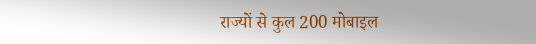राज्यों से कुल 200 मोबाइल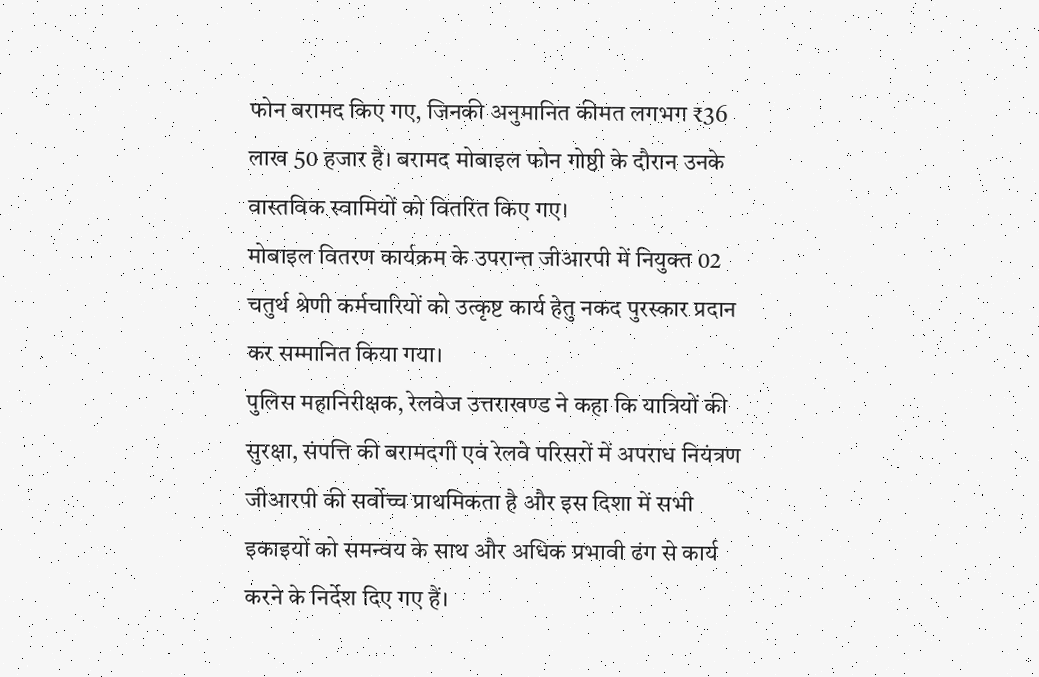फोन बरामद किए गए, जिनकी अनुमानित कीमत लगभग ₹36 लाख 50 हजार है। बरामद मोबाइल फोन गोष्ठी के दौरान उनके वास्तविक स्वामियों को वितरित किए गए।
मोबाइल वितरण कार्यक्रम के उपरान्त जीआरपी में नियुक्त 02 चतुर्थ श्रेणी कर्मचारियों को उत्कृष्ट कार्य हेतु नकद पुरस्कार प्रदान कर सम्मानित किया गया।
पुलिस महानिरीक्षक, रेलवेज उत्तराखण्ड ने कहा कि यात्रियों की सुरक्षा, संपत्ति की बरामदगी एवं रेलवे परिसरों में अपराध नियंत्रण जीआरपी की सर्वोच्च प्राथमिकता है और इस दिशा में सभी इकाइयों को समन्वय के साथ और अधिक प्रभावी ढंग से कार्य करने के निर्देश दिए गए हैं।